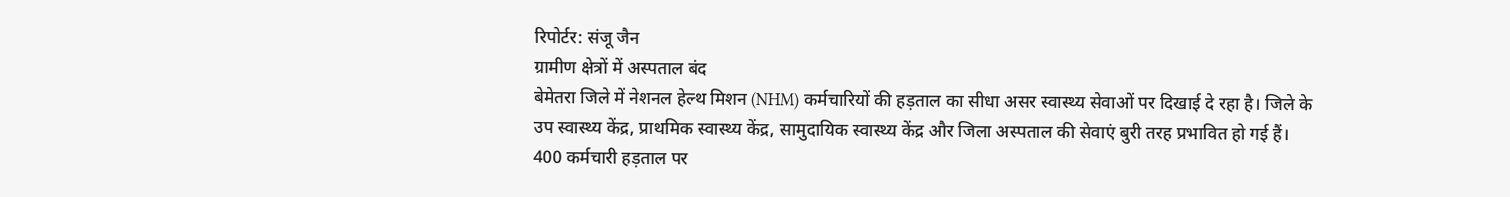रिपोर्टर: संजू जैन
ग्रामीण क्षेत्रों में अस्पताल बंद
बेमेतरा जिले में नेशनल हेल्थ मिशन (NHM) कर्मचारियों की हड़ताल का सीधा असर स्वास्थ्य सेवाओं पर दिखाई दे रहा है। जिले के उप स्वास्थ्य केंद्र, प्राथमिक स्वास्थ्य केंद्र, सामुदायिक स्वास्थ्य केंद्र और जिला अस्पताल की सेवाएं बुरी तरह प्रभावित हो गई हैं।
400 कर्मचारी हड़ताल पर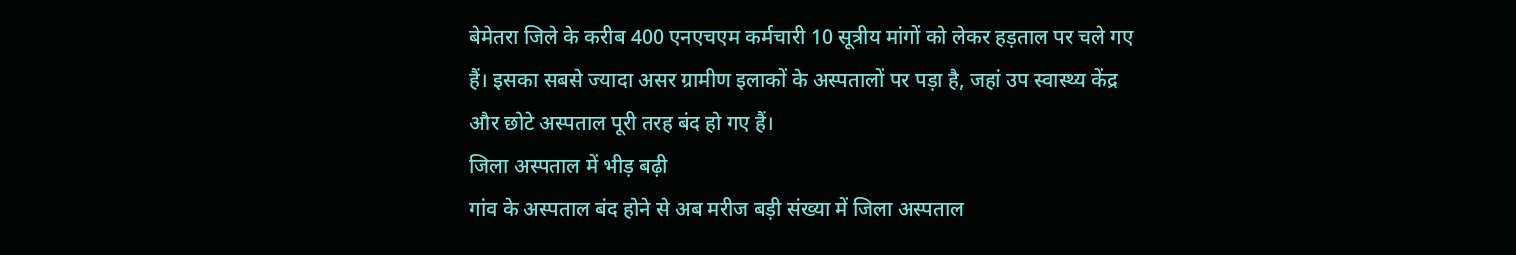बेमेतरा जिले के करीब 400 एनएचएम कर्मचारी 10 सूत्रीय मांगों को लेकर हड़ताल पर चले गए हैं। इसका सबसे ज्यादा असर ग्रामीण इलाकों के अस्पतालों पर पड़ा है, जहां उप स्वास्थ्य केंद्र और छोटे अस्पताल पूरी तरह बंद हो गए हैं।
जिला अस्पताल में भीड़ बढ़ी
गांव के अस्पताल बंद होने से अब मरीज बड़ी संख्या में जिला अस्पताल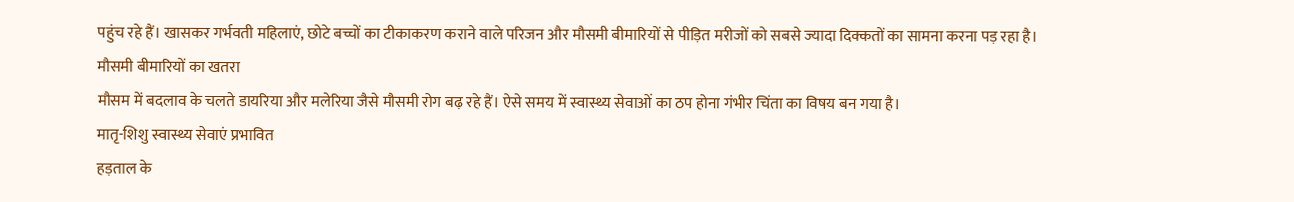पहुंच रहे हैं। खासकर गर्भवती महिलाएं, छोटे बच्चों का टीकाकरण कराने वाले परिजन और मौसमी बीमारियों से पीड़ित मरीजों को सबसे ज्यादा दिक्कतों का सामना करना पड़ रहा है।
मौसमी बीमारियों का खतरा
मौसम में बदलाव के चलते डायरिया और मलेरिया जैसे मौसमी रोग बढ़ रहे हैं। ऐसे समय में स्वास्थ्य सेवाओं का ठप होना गंभीर चिंता का विषय बन गया है।
मातृ-शिशु स्वास्थ्य सेवाएं प्रभावित
हड़ताल के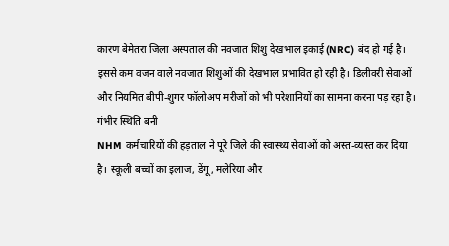कारण बेमेतरा जिला अस्पताल की नवजात शिशु देखभाल इकाई (NRC) बंद हो गई है। इससे कम वजन वाले नवजात शिशुओं की देखभाल प्रभावित हो रही है। डिलीवरी सेवाओं और नियमित बीपी-शुगर फॉलोअप मरीजों को भी परेशानियों का सामना करना पड़ रहा है।
गंभीर स्थिति बनी
NHM कर्मचारियों की हड़ताल ने पूरे जिले की स्वास्थ्य सेवाओं को अस्त-व्यस्त कर दिया है। स्कूली बच्चों का इलाज, डेंगू, मलेरिया और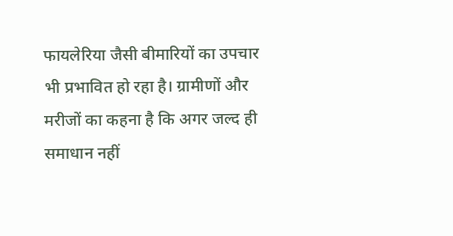फायलेरिया जैसी बीमारियों का उपचार भी प्रभावित हो रहा है। ग्रामीणों और मरीजों का कहना है कि अगर जल्द ही समाधान नहीं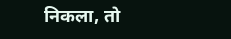निकला, तो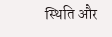स्थिति और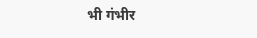भी गंभीर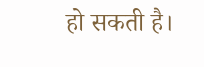हो सकती है।